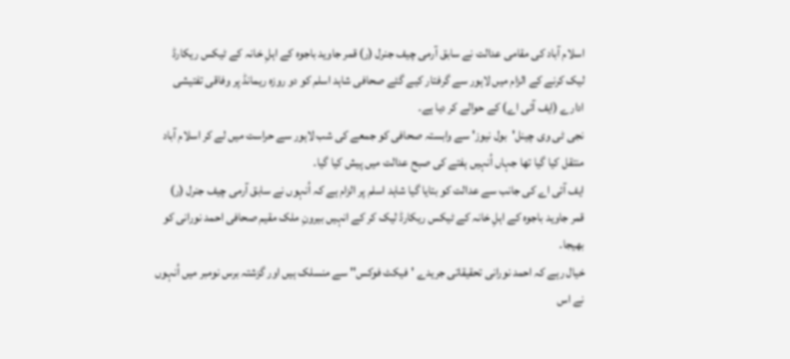اسلام آباد کی مقامی عدالت نے سابق آرمی چیف جنرل (ر) قمر جاوید باجوہ کے اہلِ خانہ کے ٹیکس ریکارڈ لیک کرنے کے الزام میں لاہور سے گرفتار کیے گئے صحافی شاہد اسلم کو دو روزہ ریمانڈ پر وفاقی تفتیشی ادارے (ایف آئی اے) کے حوالے کر دیا ہے۔
نجی ٹی وی چینل'بول نیوز' سے وابستہ صحافی کو جمعے کی شب لاہور سے حراست میں لے کر اسلام آباد منتقل کیا گیا تھا جہاں اُنہیں ہفتے کی صبح عدالت میں پیش کیا گیا۔
ایف آئی اے کی جانب سے عدالت کو بتایا گیا شاہد اسلم پر الزام ہے کہ اُنہوں نے سابق آرمی چیف جنرل (ر) قمر جاوید باجوہ کے اہلِ خانہ کے ٹیکس ریکارڈ لیک کر کے انہیں بیرونِ ملک مقیم صحافی احمد نورانی کو بھیجا۔
خیال رہے کہ احمد نورانی تحقیقاتی جریدے 'فیکٹ فوکس'' سے منسلک ہیں اور گزشتہ برس نومبر میں اُنہوں نے اس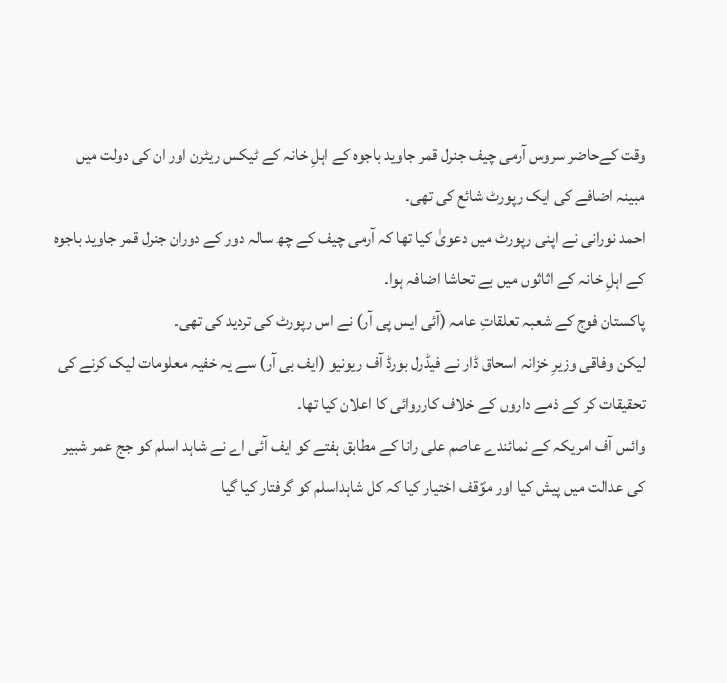وقت کےحاضر سروس آرمی چیف جنرل قمر جاوید باجوہ کے اہلِ خانہ کے ٹیکس ریٹرن اور ان کی دولت میں مبینہ اضافے کی ایک رپورٹ شائع کی تھی۔
احمد نورانی نے اپنی رپورٹ میں دعویٰ کیا تھا کہ آرمی چیف کے چھ سالہ دور کے دوران جنرل قمر جاوید باجوہ کے اہلِ خانہ کے اثاثوں میں بے تحاشا اضافہ ہوا۔
پاکستان فوج کے شعبہ تعلقاتِ عامہ (آئی ایس پی آر) نے اس رپورٹ کی تردید کی تھی۔
لیکن وفاقی وزیرِ خزانہ اسحاق ڈار نے فیڈرل بورڈ آف ریونیو (ایف بی آر) سے یہ خفیہ معلومات لیک کرنے کی تحقیقات کر کے ذمے داروں کے خلاف کارروائی کا اعلان کیا تھا۔
وائس آف امریکہ کے نمائندے عاصم علی رانا کے مطابق ہفتے کو ایف آئی اے نے شاہد اسلم کو جج عمر شبیر کی عدالت میں پیش کیا اور موؐقف اختیار کیا کہ کل شاہداسلم کو گرفتار کیا گیا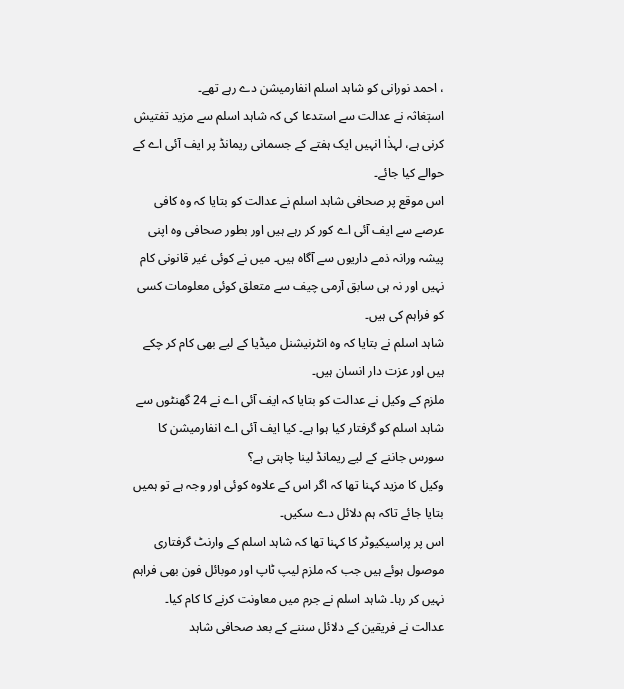، احمد نورانی کو شاہد اسلم انفارمیشن دے رہے تھے۔
استٖغاثہ نے عدالت سے استدعا کی کہ شاہد اسلم سے مزید تفتیش کرنی ہے، لہذٰا انہیں ایک ہفتے کے جسمانی ریمانڈ پر ایف آئی اے کے حوالے کیا جائے۔
اس موقع پر صحافی شاہد اسلم نے عدالت کو بتایا کہ وہ کافی عرصے سے ایف آئی اے کور کر رہے ہیں اور بطور صحافی وہ اپنی پیشہ ورانہ ذمے داریوں سے آگاہ ہیں۔ میں نے کوئی غیر قانونی کام نہیں اور نہ ہی سابق آرمی چیف سے متعلق کوئی معلومات کسی کو فراہم کی ہیں۔
شاہد اسلم نے بتایا کہ وہ انٹرنیشنل میڈیا کے لیے بھی کام کر چکے ہیں اور عزت دار انسان ہیں۔
ملزم کے وکیل نے عدالت کو بتایا کہ ایف آئی اے نے 24 گھنٹوں سے شاہد اسلم کو گرفتار کیا ہوا ہے۔ کیا ایف آئی اے انفارمیشن کا سورس جاننے کے لیے ریمانڈ لینا چاہتی ہے؟
وکیل کا مزید کہنا تھا کہ اگر اس کے علاوہ کوئی اور وجہ ہے تو ہمیں بتایا جائے تاکہ ہم دلائل دے سکیں۔
اس پر پراسیکیوٹر کا کہنا تھا کہ شاہد اسلم کے وارنٹ گرفتاری موصول ہوئے ہیں جب کہ ملزم لیپ ٹاپ اور موبائل فون بھی فراہم نہیں کر رہا۔ شاہد اسلم نے جرم میں معاونت کرنے کا کام کیا۔
عدالت نے فریقین کے دلائل سننے کے بعد صحافی شاہد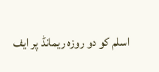اسلم کو دو روزہ ریمانڈ پر ایف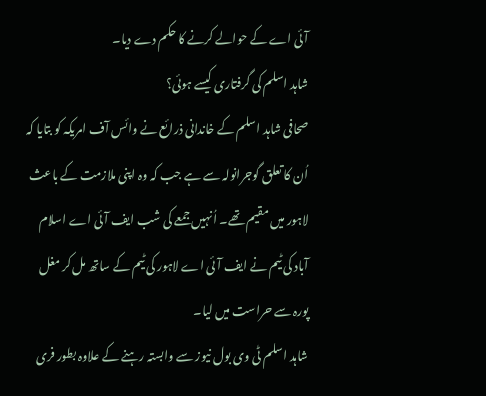آئی اے کے حوالے کرنے کا حکم دے دیا۔
شاہد اسلم کی گرفتاری کیسے ہوئی؟
صحافی شاہد اسلم کے خاندانی ذرائع نے وائس آف امریکہ کو بتایا کہ اُن کا تعلق گوجرانولہ سے ہے جب کہ وہ اپنی ملازمت کے باعث لاہور میں مقیم تھے۔ اُنہیں جمعے کی شب ایف آئی اے اسلام آباد کی ٹیم نے ایف آئی اے لاہور کی ٹیم کے ساتھ مل کر مغل پورہ سے حراست میں لیا۔
شاہد اسلم ٹی وی بول نیوز سے وابستہ رہنے کے علاوہ بطور فری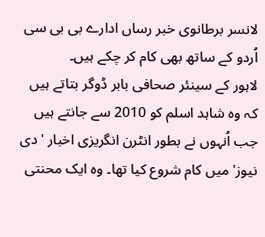لانسر برطانوی خبر رساں ادارے بی بی سی اُردو کے ساتھ بھی کام کر چکے ہیں۔
لاہور کے سینئر صحافی بابر ڈوگر بتاتے ہیں کہ وہ شاہد اسلم کو 2010 سے جانتے ہیں جب اُنہوں نے بطور انٹرن انگریزی اخبار ' دی نیوز' میں کام شروع کیا تھا۔ وہ ایک محنتی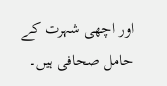اور اچھی شہرت کے حامل صحافی ہیں۔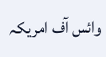وائس آف امریکہ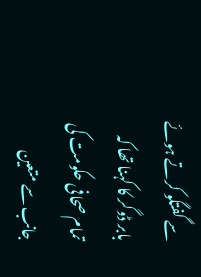سے گفتگو کرتے ہوئے بابر ڈوگر کا کہنا تھا کہ تمام صحافی حکومت کی جانب سے متعین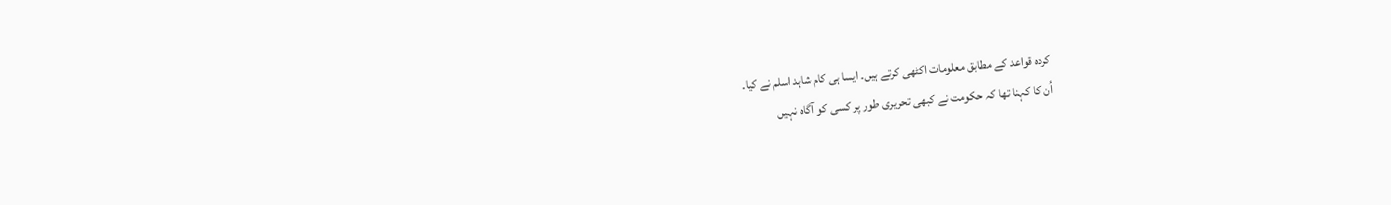کردہ قواعد کے مطابق معلومات اکٹھی کرتے ہیں۔ ایسا ہی کام شاہد اسلم نے کیا۔
اُن کا کہنا تھا کہ حکومت نے کبھی تحریری طور پر کسی کو آگاہ نہیں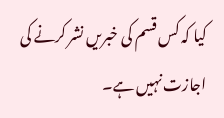کیا کہ کس قسم کی خبریں نشر کرنے کی اجازت نہیں ہے۔